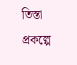তিস্তা প্রকল্পে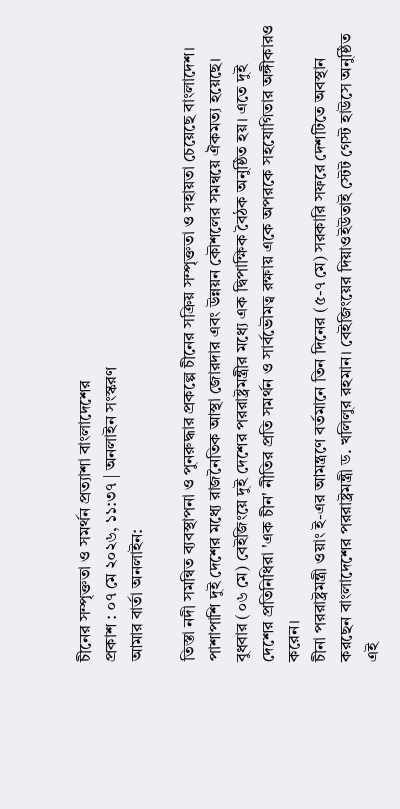চীনের সম্পৃক্ততা ও সমর্থন প্রত্যাশা বাংলাদেশের
প্রকাশ : ০৭ মে ২০২৬, ১১:৩৭ | অনলাইন সংস্করণ
আমার বার্তা অনলাইন:

তিস্তা নদী সমন্বিত ব্যবস্থাপনা ও পুনরুদ্ধার প্রকল্পে চীনের সক্রিয় সম্পৃক্ততা ও সহায়তা চেয়েছে বাংলাদেশ। পাশাপাশি দুই দেশের মধ্যে রাজনৈতিক আস্থা জোরদার এবং উন্নয়ন কৌশলের সমন্বয়ে ঐকমত্য হয়েছে।
বুধবার (০৬ মে) বেইজিংয়ে দুই দেশের পররাষ্ট্রমন্ত্রীর মধ্যে এক দ্বিপাক্ষিক বৈঠক অনুষ্ঠিত হয়। এতে দুই দেশের প্রতিনিধিরা 'এক চীন' নীতির প্রতি সমর্থন ও সার্বভৌমত্ব রক্ষায় একে অপরকে সহযোগিতার অঙ্গীকারও করেন।
চীনা পররাষ্ট্রমন্ত্রী ওয়াং ই-এর আমন্ত্রণে বর্তমানে তিন দিনের (৫-৭ মে) সরকারি সফরে দেশটিতে অবস্থান করছেন বাংলাদেশের পররাষ্ট্রমন্ত্রী ড. খলিলুর রহমান। বেইজিংয়ের দিয়াওইউতাই স্টেট গেস্ট হাউসে অনুষ্ঠিত এই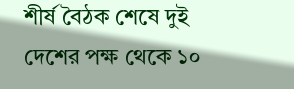শীর্ষ বৈঠক শেষে দুই দেশের পক্ষ থেকে ১০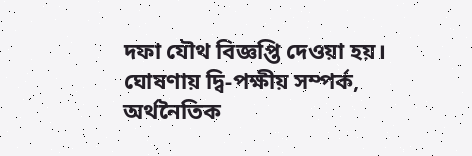দফা যৌথ বিজ্ঞপ্তি দেওয়া হয়।
ঘোষণায় দ্বি-পক্ষীয় সম্পর্ক, অর্থনৈতিক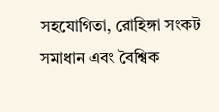সহযোগিতা, রোহিঙ্গা সংকট সমাধান এবং বৈশ্বিক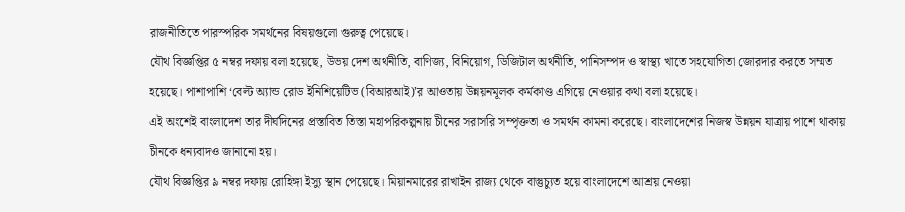রাজনীতিতে পারস্পরিক সমর্থনের বিষয়গুলো গুরুত্ব পেয়েছে।
যৌথ বিজ্ঞপ্তির ৫ নম্বর দফায় বলা হয়েছে, উভয় দেশ অর্থনীতি, বাণিজ্য, বিনিয়োগ, ডিজিটাল অর্থনীতি, পানিসম্পদ ও স্বাস্থ্য খাতে সহযোগিতা জোরদার করতে সম্মত হয়েছে। পাশাপাশি ‘বেল্ট অ্যান্ড রোড ইনিশিয়েটিভ (বিআরআই)’র আওতায় উন্নয়নমূলক কর্মকাণ্ড এগিয়ে নেওয়ার কথা বলা হয়েছে।
এই অংশেই বাংলাদেশ তার দীর্ঘদিনের প্রস্তাবিত তিস্তা মহাপরিকল্পনায় চীনের সরাসরি সম্পৃক্ততা ও সমর্থন কামনা করেছে। বাংলাদেশের নিজস্ব উন্নয়ন যাত্রায় পাশে থাকায় চীনকে ধন্যবাদও জানানো হয়।
যৌথ বিজ্ঞপ্তির ৯ নম্বর দফায় রোহিঙ্গা ইস্যু স্থান পেয়েছে। মিয়ানমারের রাখাইন রাজ্য থেকে বাস্তুচ্যুত হয়ে বাংলাদেশে আশ্রয় নেওয়া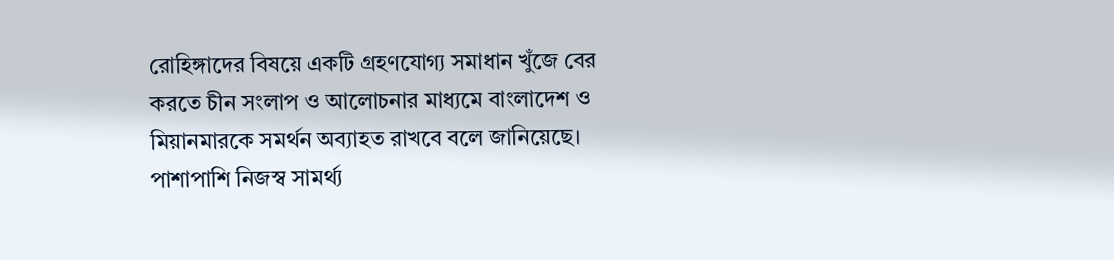রোহিঙ্গাদের বিষয়ে একটি গ্রহণযোগ্য সমাধান খুঁজে বের করতে চীন সংলাপ ও আলোচনার মাধ্যমে বাংলাদেশ ও মিয়ানমারকে সমর্থন অব্যাহত রাখবে বলে জানিয়েছে। পাশাপাশি নিজস্ব সামর্থ্য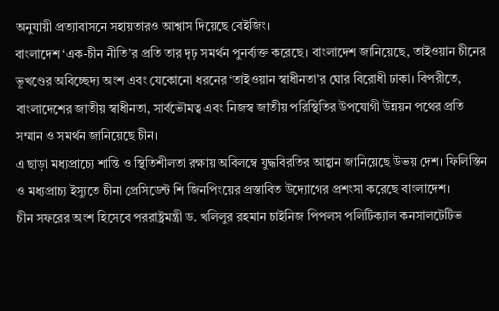অনুযায়ী প্রত্যাবাসনে সহায়তারও আশ্বাস দিয়েছে বেইজিং।
বাংলাদেশ ‘এক-চীন নীতি’র প্রতি তার দৃঢ় সমর্থন পুনর্ব্যক্ত করেছে। বাংলাদেশ জানিয়েছে, তাইওয়ান চীনের ভূখণ্ডের অবিচ্ছেদ্য অংশ এবং যেকোনো ধরনের ‘তাইওয়ান স্বাধীনতা’র ঘোর বিরোধী ঢাকা। বিপরীতে, বাংলাদেশের জাতীয় স্বাধীনতা, সার্বভৌমত্ব এবং নিজস্ব জাতীয় পরিস্থিতির উপযোগী উন্নয়ন পথের প্রতি সম্মান ও সমর্থন জানিয়েছে চীন।
এ ছাড়া মধ্যপ্রাচ্যে শান্তি ও স্থিতিশীলতা রক্ষায় অবিলম্বে যুদ্ধবিরতির আহ্বান জানিয়েছে উভয় দেশ। ফিলিস্তিন ও মধ্যপ্রাচ্য ইস্যুতে চীনা প্রেসিডেন্ট শি জিনপিংয়ের প্রস্তাবিত উদ্যোগের প্রশংসা করেছে বাংলাদেশ।
চীন সফরের অংশ হিসেবে পররাষ্ট্রমন্ত্রী ড. খলিলুর রহমান চাইনিজ পিপলস পলিটিক্যাল কনসালটেটিভ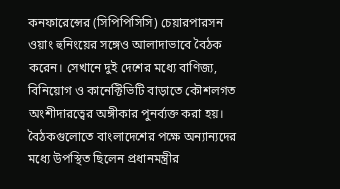কনফারেন্সের (সিপিপিসিসি) চেয়ারপারসন ওয়াং হুনিংয়ের সঙ্গেও আলাদাভাবে বৈঠক করেন। সেখানে দুই দেশের মধ্যে বাণিজ্য, বিনিয়োগ ও কানেক্টিভিটি বাড়াতে কৌশলগত অংশীদারত্বের অঙ্গীকার পুনর্ব্যক্ত করা হয়।
বৈঠকগুলোতে বাংলাদেশের পক্ষে অন্যান্যদের মধ্যে উপস্থিত ছিলেন প্রধানমন্ত্রীর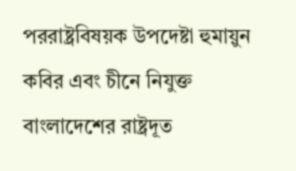পররাষ্ট্রবিষয়ক উপদেষ্টা হুমায়ুন কবির এবং চীনে নিযুক্ত বাংলাদেশের রাষ্ট্রদূত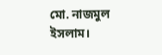মো. নাজমুল ইসলাম।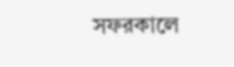সফরকালে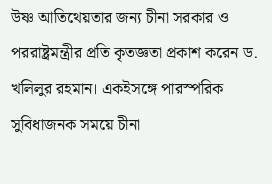উষ্ণ আতিথেয়তার জন্য চীনা সরকার ও পররাষ্ট্রমন্ত্রীর প্রতি কৃতজ্ঞতা প্রকাশ করেন ড. খলিলুর রহমান। একইসঙ্গে পারস্পরিক সুবিধাজনক সময়ে চীনা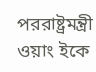পররাষ্ট্রমন্ত্রী ওয়াং ইকে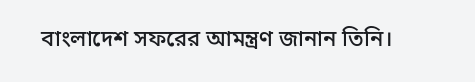বাংলাদেশ সফরের আমন্ত্রণ জানান তিনি।